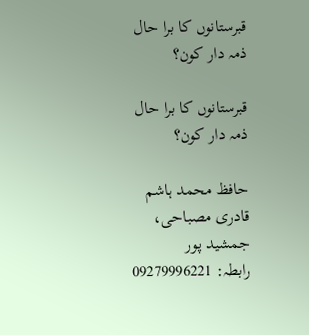قبرستانوں کا برا حال ذمہ دار کون؟

قبرستانوں کا برا حال ذمہ دار کون؟

حافظ محمد ہاشم قادری مصباحی، جمشید پور
رابطہ: 09279996221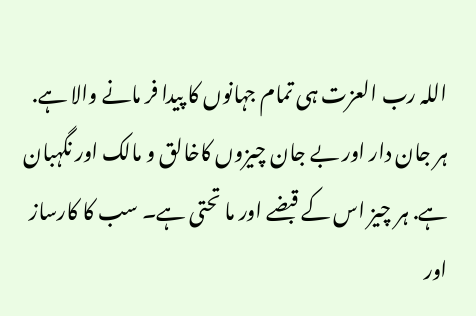اللہ رب العزت ہی تمام جہانوں کا پیدا فر مانے والا ہے. ہر جان دار اور بے جان چیزوں کاخالق و مالک اور نگہبان ہے. ہر چیز اس کے قبضے اور ما تحتی ہے۔ سب کا کارساز اور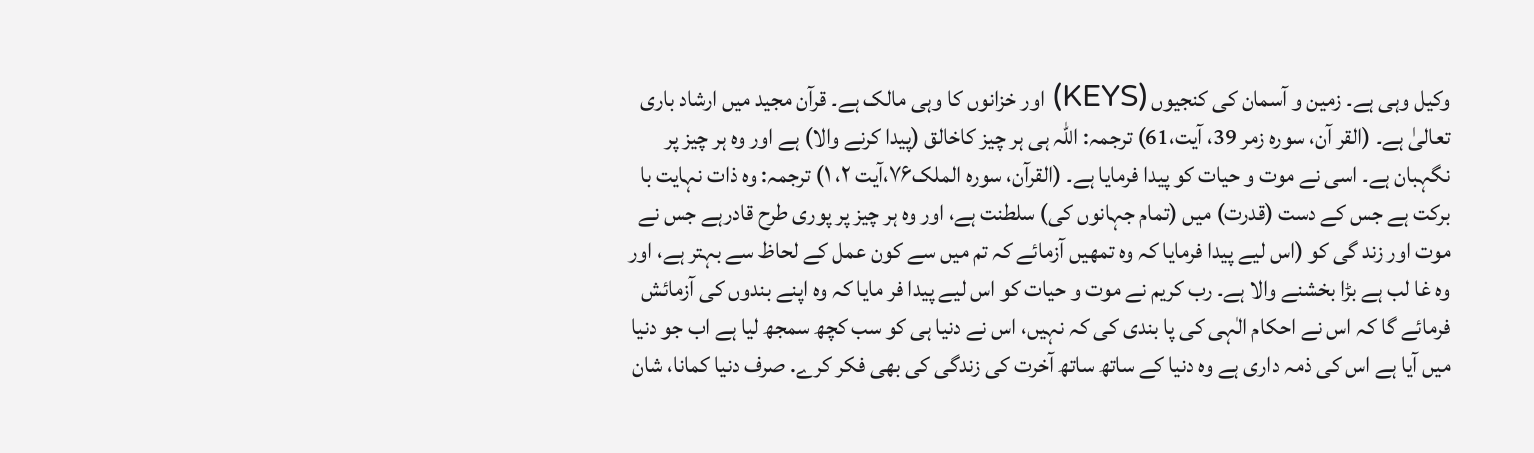وکیل وہی ہے۔ زمین و آسمان کی کنجیوں (KEYS) اور خزانوں کا وہی مالک ہے۔ قرآن مجید میں ارشاد باری تعالیٰ ہے۔ (القر آن، سورہ زمر 39، آیت،61) ترجمہ: اللہ ہی ہر چیز کاخالق (پیدا کرنے والا) ہے اور وہ ہر چیز پر نگہبان ہے۔ اسی نے موت و حیات کو پیدا فرمایا ہے۔ (القرآن، سورہ الملک۷۶،آیت ۲، ۱) ترجمہ: وہ ذات نہایت با برکت ہے جس کے دست (قدرت) میں (تمام جہانوں کی) سلطنت ہے، اور وہ ہر چیز پر پوری طرح قادرہے جس نے موت اور زند گی کو (اس لیے پیدا فرمایا کہ وہ تمھیں آزمائے کہ تم میں سے کون عمل کے لحاظ سے بہتر ہے، اور وہ غا لب ہے بڑا بخشنے والا ہے۔ رب کریم نے موت و حیات کو اس لیے پیدا فر مایا کہ وہ اپنے بندوں کی آزمائش فرمائے گا کہ اس نے احکام الٰہی کی پا بندی کی کہ نہیں، اس نے دنیا ہی کو سب کچھ سمجھ لیا ہے اب جو دنیا میں آیا ہے اس کی ذمہ داری ہے وہ دنیا کے ساتھ ساتھ آخرت کی زندگی کی بھی فکر کرے. صرف دنیا کمانا، شان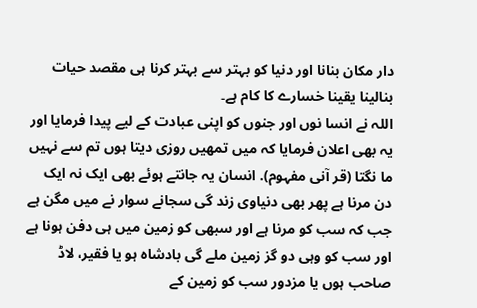دار مکان بنانا اور دنیا کو بہتر سے بہتر کرنا ہی مقصد حیات بنالینا یقینا خسارے کا کام ہے۔
اللہ نے انسا نوں اور جنوں کو اپنی عبادت کے لیے پیدا فرمایا اور یہ بھی اعلان فرمایا کہ میں تمھیں روزی دیتا ہوں تم سے نہیں ما نگتا (قر آنی مفہوم). انسان یہ جانتے ہوئے بھی ایک نہ ایک دن مرنا ہے پھر بھی دنیاوی زند گی سجانے سوار نے میں مگن ہے جب کہ سب کو مرنا ہے اور سبھی کو زمین میں ہی دفن ہونا ہے اور سب کو وہی دو گز زمین ملے گی بادشاہ ہو یا فقیر، لاڈ صاحب ہوں یا مزدور سب کو زمین کے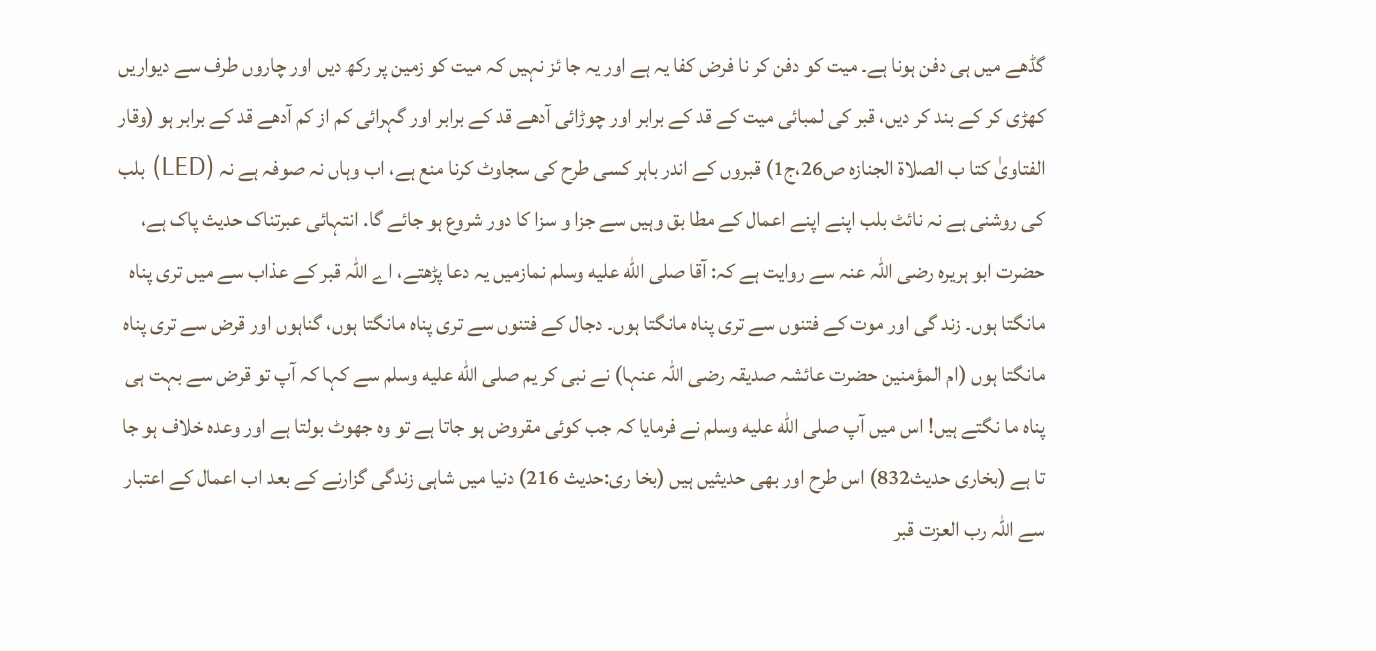گڈھے میں ہی دفن ہونا ہے۔ میت کو دفن کر نا فرض کفا یہ ہے اور یہ جا ئز نہیں کہ میت کو زمین پر رکھ دیں اور چاروں طرف سے دیواریں کھڑی کر کے بند کر دیں، قبر کی لمبائی میت کے قد کے برابر اور چوڑائی آدھے قد کے برابر اور گہرائی کم از کم آدھے قد کے برابر ہو (وقار الفتاویٰ کتا ب الصلاۃ الجنازہ ص26،ج1) قبروں کے اندر باہر کسی طرح کی سجاوٹ کرنا منع ہے، اب وہاں نہ صوفہ ہے نہ (LED) بلب کی روشنی ہے نہ نائٹ بلب اپنے اپنے اعمال کے مطا بق وہیں سے جزا و سزا کا دور شروع ہو جائے گا. انتہائی عبرتناک حدیث پاک ہے، حضرت ابو ہریرہ رضی اللہ عنہ سے روایت ہے کہ: آقا صلى الله عليه وسلم نمازمیں یہ دعا پڑھتے، اے اللہ قبر کے عذاب سے میں تری پناہ مانگتا ہوں۔ زند گی اور موت کے فتنوں سے تری پناہ مانگتا ہوں۔ دجال کے فتنوں سے تری پناہ مانگتا ہوں، گناہوں اور قرض سے تری پناہ مانگتا ہوں (ام المؤمنین حضرت عائشہ صدیقہ رضی اللہ عنہا) نے نبی کر یم صلى الله عليه وسلم سے کہا کہ آپ تو قرض سے بہت ہی پناہ ما نگتے ہیں! اس میں آپ صلى الله عليه وسلم نے فرمایا کہ جب کوئی مقروض ہو جاتا ہے تو وہ جھوٹ بولتا ہے اور وعدہ خلاف ہو جا تا ہے (بخاری حدیث832) اس طرح اور بھی حدیثیں ہیں (بخا ری:حدیث 216) دنیا میں شاہی زندگی گزارنے کے بعد اب اعمال کے اعتبار سے اللہ رب العزت قبر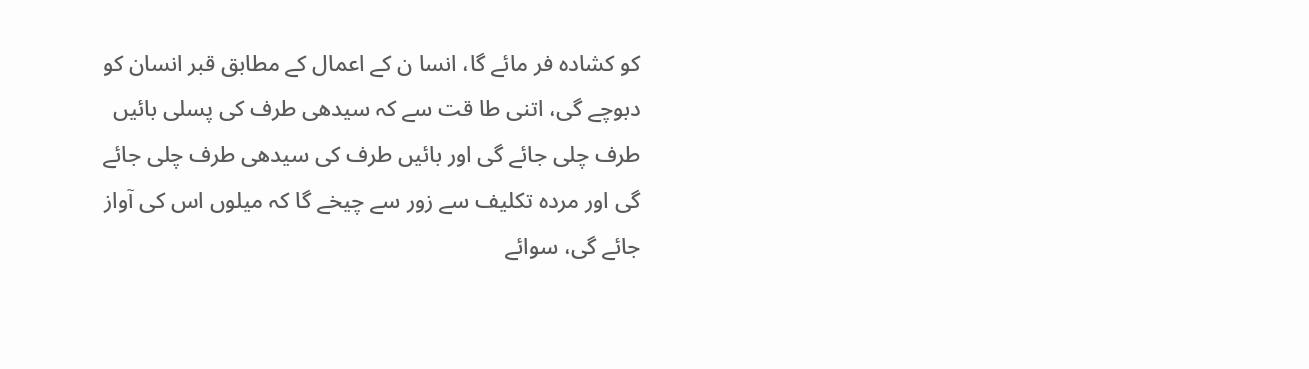کو کشادہ فر مائے گا، انسا ن کے اعمال کے مطابق قبر انسان کو دبوچے گی، اتنی طا قت سے کہ سیدھی طرف کی پسلی بائیں طرف چلی جائے گی اور بائیں طرف کی سیدھی طرف چلی جائے گی اور مردہ تکلیف سے زور سے چیخے گا کہ میلوں اس کی آواز جائے گی، سوائے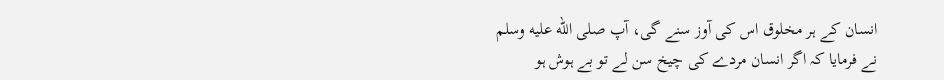انسان کے ہر مخلوق اس کی آوز سنے گی، آپ صلى الله عليه وسلم نے فرمایا کہ اگر انسان مردے کی چیخ سن لے تو بے ہوش ہو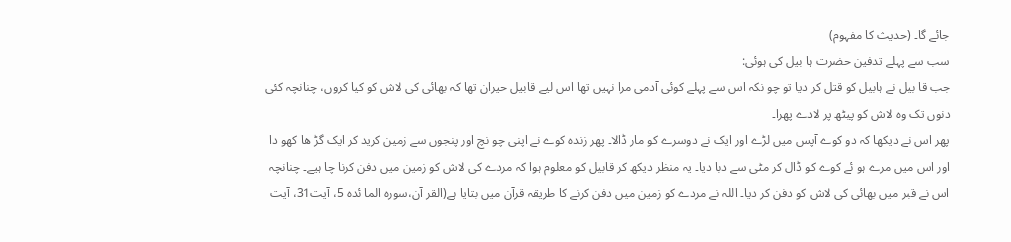جائے گا۔ (حدیث کا مفہوم)
سب سے پہلے تدفین حضرت ہا بیل کی ہوئی:
جب قا بیل نے ہابیل کو قتل کر دیا تو چو نکہ اس سے پہلے کوئی آدمی مرا نہیں تھا اس لیے قابیل حیران تھا کہ بھائی کی لاش کو کیا کروں، چنانچہ کئی دنوں تک وہ لاش کو پیٹھ پر لادے پھرا۔
پھر اس نے دیکھا کہ دو کوے آپس میں لڑے اور ایک نے دوسرے کو مار ڈالا۔ پھر زندہ کوے نے اپنی چو نچ اور پنجوں سے زمین کرید کر ایک گڑ ھا کھو دا اور اس میں مرے ہو ئے کوے کو ڈال کر مٹی سے دبا دیا۔ یہ منظر دیکھ کر قابیل کو معلوم ہوا کہ مردے کی لاش کو زمین میں دفن کرنا چا ہیے۔ چنانچہ اس نے قبر میں بھائی کی لاش کو دفن کر دیا۔ اللہ نے مردے کو زمین میں دفن کرنے کا طریقہ قرآن میں بتایا ہے(القر آن،سورہ الما ئدہ 5، آیت31، آیت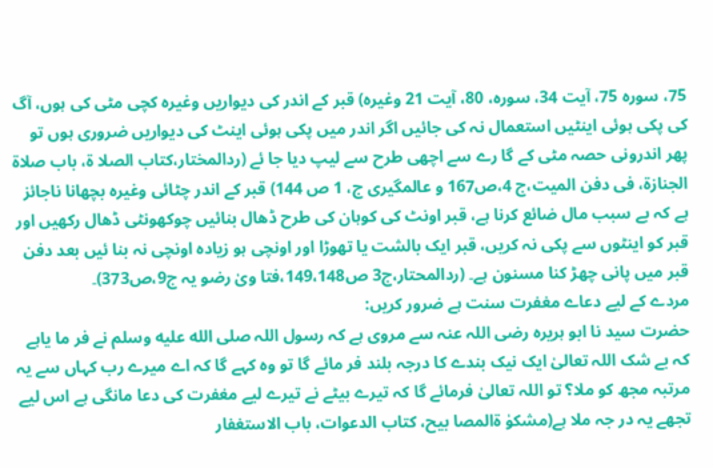75، سورہ 75، آیت 34، سورہ، 80، آیت 21 وغیرہ) قبر کے اندر کی دیواریں وغیرہ کچی مٹی کی ہوں، آگ کی پکی ہوئی اینٹیں استعمال نہ کی جائیں اگر اندر میں پکی ہوئی اینٹ کی دیواریں ضروری ہوں تو پھر اندرونی حصہ مٹی کے گا رے سے اچھی طرح سے لیپ دیا جا ئے (ردالمختار،کتاب الصلا ۃ، باب صلاۃ الجنازۃ، فی دفن المیت،ج 4،ص167 و عالمگیری ج، 1 ص 144) قبر کے اندر چٹائی وغیرہ بچھانا ناجائز ہے کہ بے سبب مال ضائع کرنا ہے، قبر اونٹ کی کوہان کی طرح ڈھال بنائیں چوکھونٹی ڈھال رکھیں اور قبر کو اینٹوں سے پکی نہ کریں، قبر ایک بالشت یا تھوڑا اور اونچی ہو زیادہ اونچی نہ بنا ئیں بعد دفن قبر میں پانی چھڑ کنا مسنون ہے۔ (ردالمحتار،ج3 ص149،148،فتا ویٰ رضو یہ ج9،ص373)۔
مردے کے لیے دعاے مغفرت سنت ہے ضرور کریں:
حضرت سید نا ابو ہریرہ رضی اللہ عنہ سے مروی ہے کہ رسول اللہ صلى الله عليه وسلم نے فر ما یاہے کہ بے شک اللہ تعالیٰ ایک نیک بندے کا درجہ بلند فر مائے گا تو وہ کہے گا کہ اے میرے رب کہاں سے یہ مرتبہ مجھ کو ملا؟ تو اللہ تعالیٰ فرمائے گا کہ تیرے بیٹے نے تیرے لیے مغفرت کی دعا مانگی ہے اس لیے تجھے یہ در جہ ملا ہے(مشکوٰ ۃالمصا بیح، کتاب الدعوات، باب الاستغفار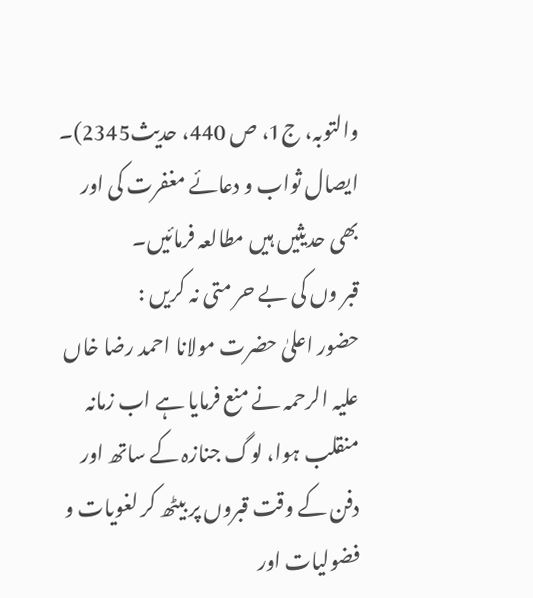والتوبہ، ج1، ص 440، حدیث2345)۔ ایصال ثواب و دعائے مغفرت کی اور بھی حدیثیں ہیں مطالعہ فرمائیں۔
قبر وں کی بے حر متی نہ کریں :
حضور اعلیٰ حضرت مولانا احمد رضا خاں علیہ الرحمہ نے منع فرمایا ہے اب زمانہ منقلب ہوا، لوگ جنازہ کے ساتھ اور دفن کے وقت قبروں پر بیٹھ کر لغویات و فضولیات اور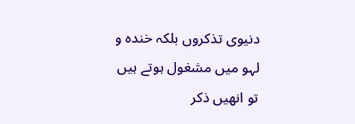دنیوی تذکروں بلکہ خندہ و لہو میں مشغول ہوتے ہیں تو انھیں ذکر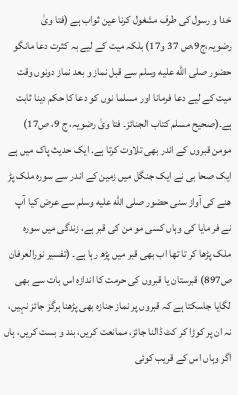خدا و رسول کی طرف مشغول کرنا عین ثواب ہے (فتا ویٰ رضویہ،ج9،ص 37 و17) بلکہ میت کے لیے بہ کثرت دعا مانگو حضور صلى الله عليه وسلم سے قبل نماز و بعد نماز دونوں وقت میت کے لیے دعا فرمانا اور مسلما نوں کو دعا کا حکم دینا ثابت ہے۔(صحیح مسلم کتاب الجنائز۔ فتا ویٰ رضویہ، ج 9، ص17) مومن قبروں کے اندر بھی تلاوت کرتا ہے. ایک حدیث پاک میں ہے ایک صحا بی نے ایک جنگل میں زمین کے اندر سے سورہ ملک پڑ ھنے کی آواز سنی حضور صلى الله عليه وسلم سے عرض کیا آپ نے فر مایا کی وہاں کسی مو من کی قبر ہے، زندگی میں سورہ ملک پڑھا کر تا تھا اب بھی قبر میں پڑھ رہا ہے۔ (تفسیر نورالعرفان ص897) قبرستان یا قبروں کی حرمت کا اندازہ اس بات سے بھی لگایا جاسکتا ہے کہ قبروں پر نماز جنازہ بھی پڑھنا ہرگز جائز نہیں، نہ ان پر کوڑا کر کٹ ڈالنا جائز، ممانعت کریں، بند و بست کریں، ہاں اگر وہاں اس کے قریب کوئی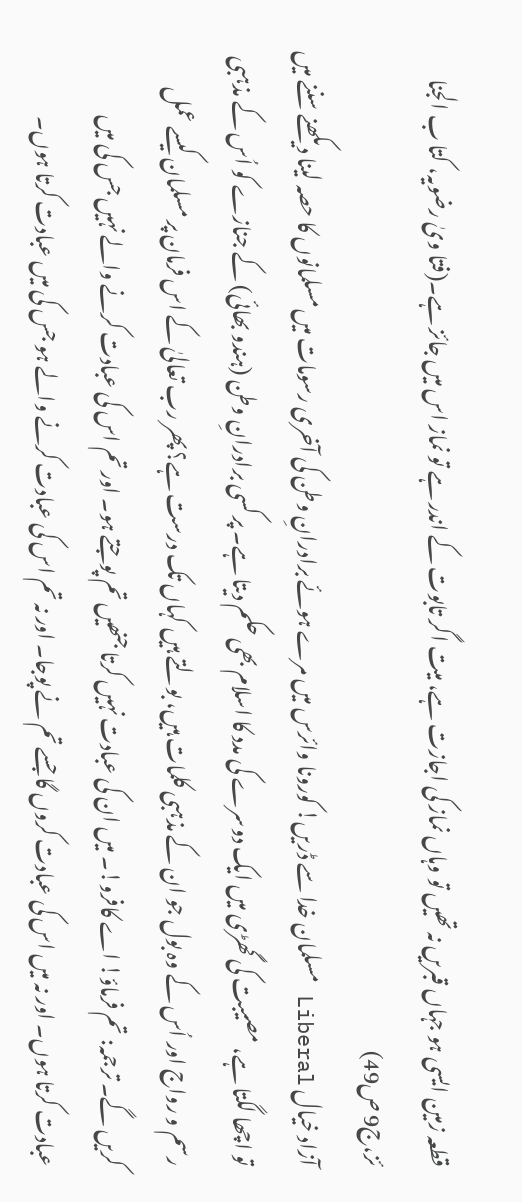قطعہ زمین ایسی ہو جہاں قبریں نہ تھیں تو وہاں نماز کی اجازت ہے، میت اگر تابوت کے اندر ہے تو نماز اس میں جائز ہے۔(فتا ویٰ رضویہ، کتا ب الجنا ئز،ج9 ص49)
آزاد خیال Liberal مسلمان خدا سے ڈریں! کورونا وائرس میں مرے ہوئے برادرانِ وطن کی آخری رسومات میں مسلمانوں کا حصہ لینا دیکھنے سننے میں تو اچھا لگتا ہے، مصیبت کی گھڑی میں ایک دوسرے کی مدد کا اسلام بھی حکم دیتا ہے۔ پر کسی برادرانِ وطن (ہندو بھائی) کے جنازے کو اُس کے مذہبی رسم و رواج اور اُس کے وہ بول جو ان کے مذہبی کلمات ہیں، بولتے ہیں کہاں تک درست ہے؟ پھر رب تعالیٰ کے اس فرمان پر مسلمان کیسے عمل کریں گے۔ ترجمہ: تم فرماؤ! اے کافرو!۔ میں ان کی عبادت نہیں کرتا جنھیں تم پوجتے ہو۔ اور تم اس کی عبادت کرنے والے نہیں جس کی میں عبادت کرتا ہوں۔ اور نہ میں اس کی عبادت کروں گا جسے تم نے پوجا۔ اور نہ تم اس کی عبادت کرنے والے ہو جس کی میں عبادت کرتا ہوں۔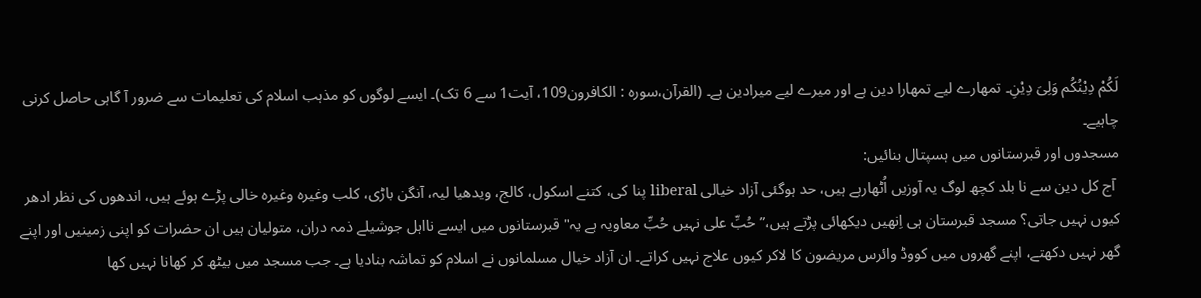لَکُمْ دِیْنُکُم وَلِیَ دِیْنِ۔ تمھارے لیے تمھارا دین ہے اور میرے لیے میرادین ہے۔ (القرآن،سورہ : الکافرون109، آیت1 سے 6 تک)۔ ایسے لوگوں کو مذہب اسلام کی تعلیمات سے ضرور آ گاہی حاصل کرنی چاہیے۔
مسجدوں اور قبرستانوں میں ہسپتال بنائیں:
 آج کل دین سے نا بلد کچھ لوگ یہ آوزیں اُٹھارہے ہیں، حد ہوگئی آزاد خیالی liberal پنا کی، کتنے اسکول، کالج، ویدھیا لیہ، آنگن باڑی، کلب وغیرہ وغیرہ خالی پڑے ہوئے ہیں، اندھوں کی نظر ادھر کیوں نہیں جاتی؟ مسجد قبرستان ہی اِنھیں دیکھائی پڑتے ہیں،”حُبِّ علی نہیں حُبِّ معاویہ ہے یہ" قبرستانوں میں ایسے نااہل جوشیلے ذمہ دران، متولیان ہیں ان حضرات کو اپنی زمینیں اور اپنے گھر نہیں دکھتے، اپنے گھروں میں کووڈ وائرس مریضون کا لاکر کیوں علاج نہیں کراتے۔ ان آزاد خیال مسلمانوں نے اسلام کو تماشہ بنادیا ہے۔ جب مسجد میں بیٹھ کر کھانا نہیں کھا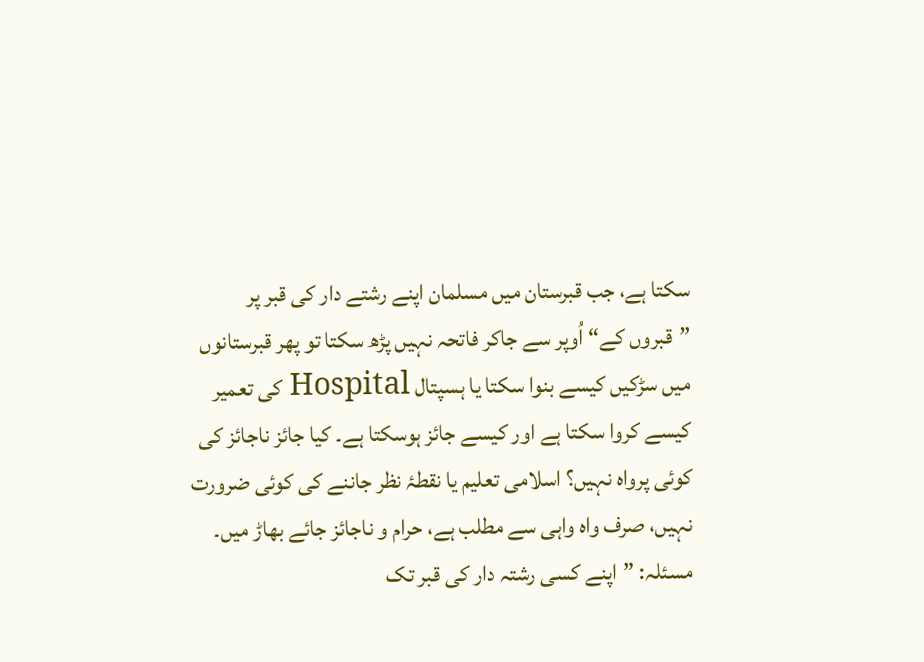سکتا ہے، جب قبرستان میں مسلمان اپنے رشتے دار کی قبر پر ”قبروں کے“ اُوپر سے جاکر فاتحہ نہیں پڑھ سکتا تو پھر قبرستانوں میں سڑکیں کیسے بنوا سکتا یا ہسپتال Hospital کی تعمیر کیسے کروا سکتا ہے اور کیسے جائز ہوسکتا ہے۔ کیا جائز ناجائز کی کوئی پرواہ نہیں؟ اسلامی تعلیم یا نقطۂ نظر جاننے کی کوئی ضرورت نہیں، صرف واہ واہی سے مطلب ہے، حرام و ناجائز جائے بھاڑ میں۔ مسئلہ: ”اپنے کسی رشتہ دار کی قبر تک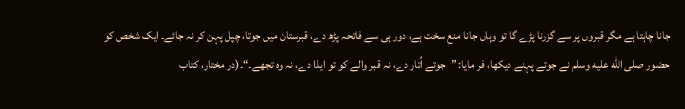جانا چاہتا ہے مگر قبروں پر سے گزرنا پڑے گا تو وہاں جانا منع سخت ہے، دور ہی سے فاتحہ پڑھ دے، قبرستان میں جوتا، چپل پہن کر نہ جائے۔ ایک شخص کو حضور صلى الله عليه وسلم نے جوتے پہنے دیکھا، فر مایا: ”جوتے اُتار دے، نہ قبر والے کو تو ایذا دے، نہ وہ تجھے۔“۔(در مختار، کتاب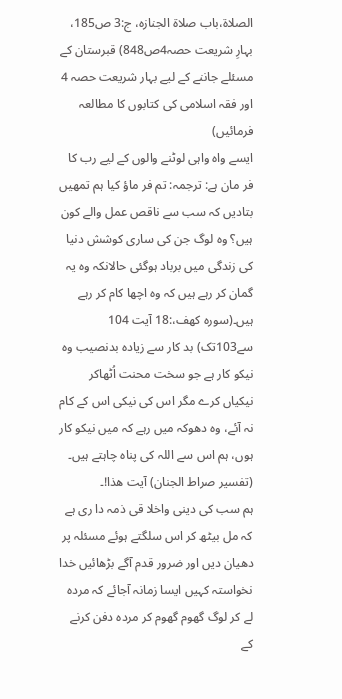الصلاۃ،باب صلاۃ الجنازہ، ج:3 ص185، بہارِ شریعت حصہ4ص848) قبرستان کے مسئلے جاننے کے لیے بہار شریعت حصہ 4 اور فقہ اسلامی کی کتابوں کا مطالعہ فرمائیں)
ایسے واہ واہی لوٹنے والوں کے لیے رب کا فر مان ہے: ترجمہ: تم فر ماؤ کیا ہم تمھیں بتادیں کہ سب سے ناقص عمل والے کون ہیں؟ وہ لوگ جن کی ساری کوشش دنیا کی زندگی میں برباد ہوگئی حالانکہ وہ یہ گمان کر رہے ہیں کہ وہ اچھا کام کر رہے ہیں۔(سورہ کھف،:18 آیت 104 سے103تک) بد کار سے زیادہ بدنصیب وہ نیکو کار ہے جو سخت محنت اُٹھاکر نیکیاں کرے مگر اس کی نیکی اس کے کام نہ آئے، وہ دھوکہ میں رہے کہ میں نیکو کار ہوں، ہم اس سے اللہ کی پناہ چاہتے ہیں۔ (تفسیر صراط الجنان) آیت ھذا!۔
ہم سب کی دینی واخلا قی ذمہ دا ری ہے کہ مل بیٹھ کر اس سلگتے ہوئے مسئلہ پر دھیان دیں اور ضرور قدم آگے بڑھائیں خدا نخواستہ کہیں ایسا زمانہ آجائے کہ مردہ لے کر لوگ گھوم گھوم کر مردہ دفن کرنے کے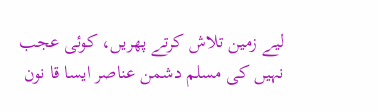لیے زمین تلاش کرتے پھریں، کوئی عجب نہیں کی مسلم دشمن عناصر ایسا قا نون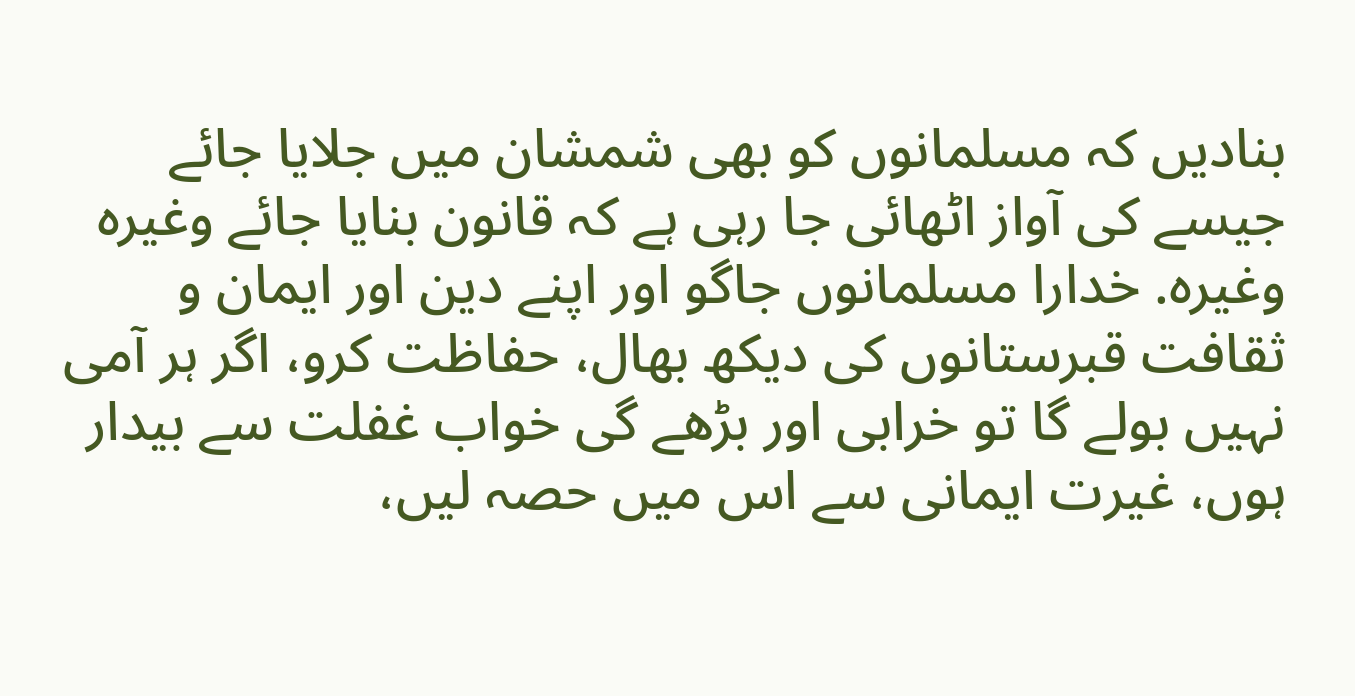بنادیں کہ مسلمانوں کو بھی شمشان میں جلایا جائے جیسے کی آواز اٹھائی جا رہی ہے کہ قانون بنایا جائے وغیرہ وغیرہ. خدارا مسلمانوں جاگو اور اپنے دین اور ایمان و ثقافت قبرستانوں کی دیکھ بھال، حفاظت کرو، اگر ہر آمی نہیں بولے گا تو خرابی اور بڑھے گی خواب غفلت سے بیدار ہوں، غیرت ایمانی سے اس میں حصہ لیں،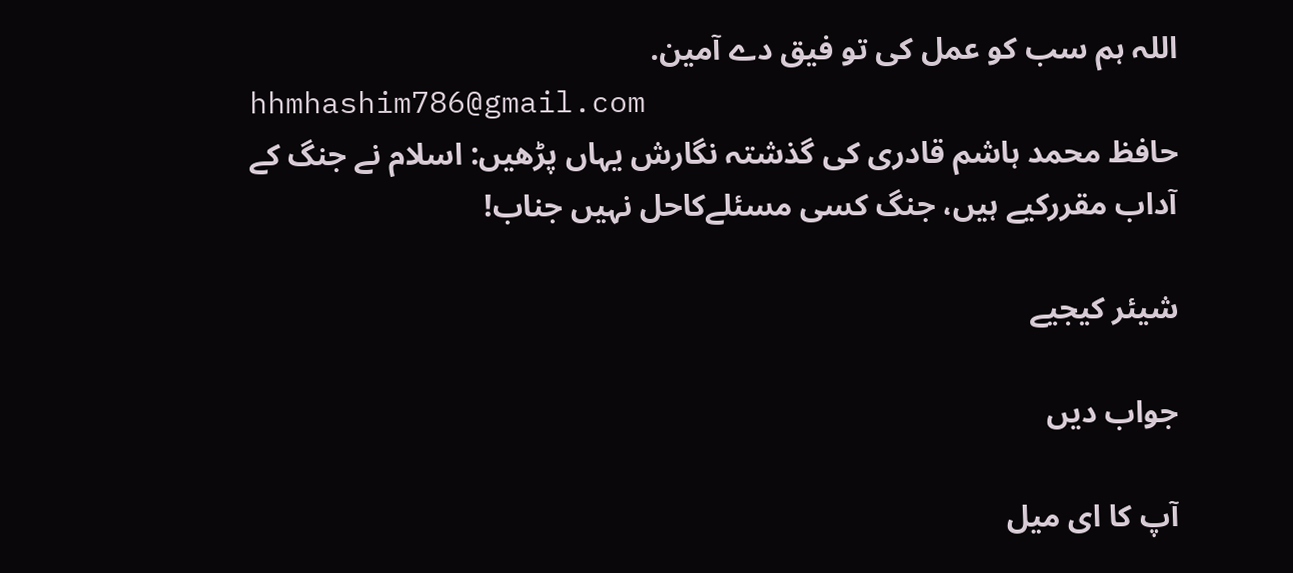اللہ ہم سب کو عمل کی تو فیق دے آمین.
hhmhashim786@gmail.com
حافظ محمد ہاشم قادری کی گذشتہ نگارش یہاں پڑھیں: اسلام نے جنگ کے آداب مقررکیے ہیں، جنگ کسی مسئلےکاحل نہیں جناب!

شیئر کیجیے

جواب دیں

آپ کا ای میل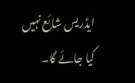ایڈریس شائع نہیں کیا جائے گا۔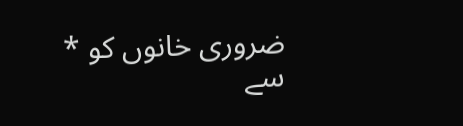ضروری خانوں کو * سے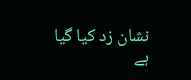نشان زد کیا گیا ہے